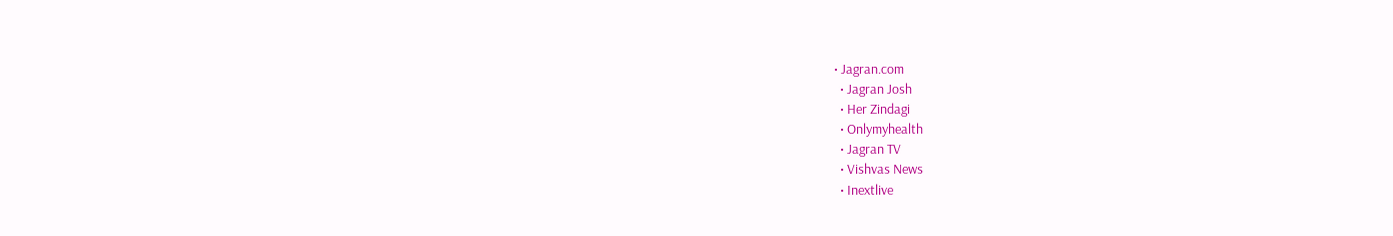• Jagran.com
  • Jagran Josh
  • Her Zindagi
  • Onlymyhealth
  • Jagran TV
  • Vishvas News
  • Inextlive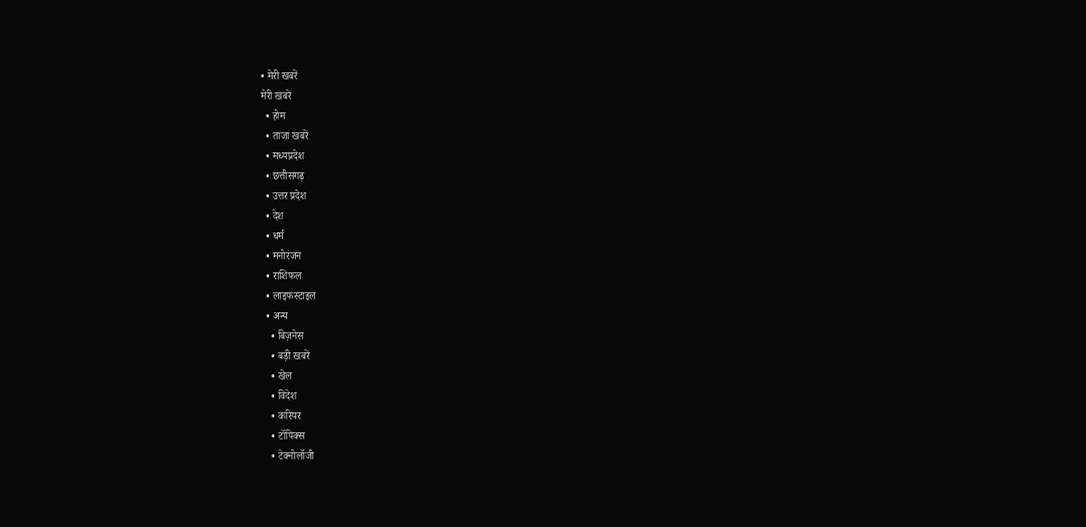• मेरी खबरें
मेरी खबरें
  • होम
  • ताजा खबरें
  • मध्यप्रदेश
  • छत्तीसगढ़
  • उत्तर प्रदेश
  • देश
  • धर्म
  • मनोरंजन
  • राशिफल
  • लाइफस्टाइल
  • अन्य
    • बिज़नेस
    • बड़ी खबरें
    • खेल
    • विदेश
    • करियर
    • टॉपिक्स
    • टेक्नोलॉजी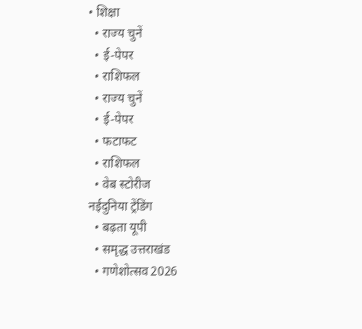• शिक्षा
  • राज्य चुनें
  • ई-पेपर
  • राशिफल
  • राज्य चुनें
  • ई-पेपर
  • फटाफट
  • राशिफल
  • वेब स्टोरीज
नईदुनिया ट्रेंडिंग
  • बढ़ता यूपी
  • समृद्ध उत्तराखंड
  • गणेशोत्‍सव 2026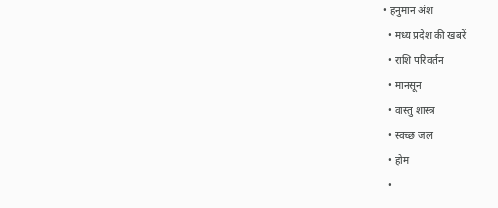• हनुमान अंश
  • मध्‍य प्रदेश की खबरें
  • राशि परिवर्तन
  • मानसून
  • वास्‍तु शास्‍त्र
  • स्वच्छ जल
  • होम
  •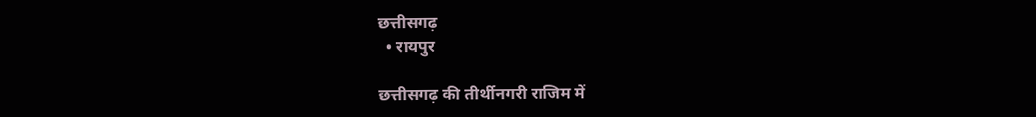छत्तीसगढ़
  • रायपुर

छत्तीसगढ़ की तीर्थीनगरी राजिम में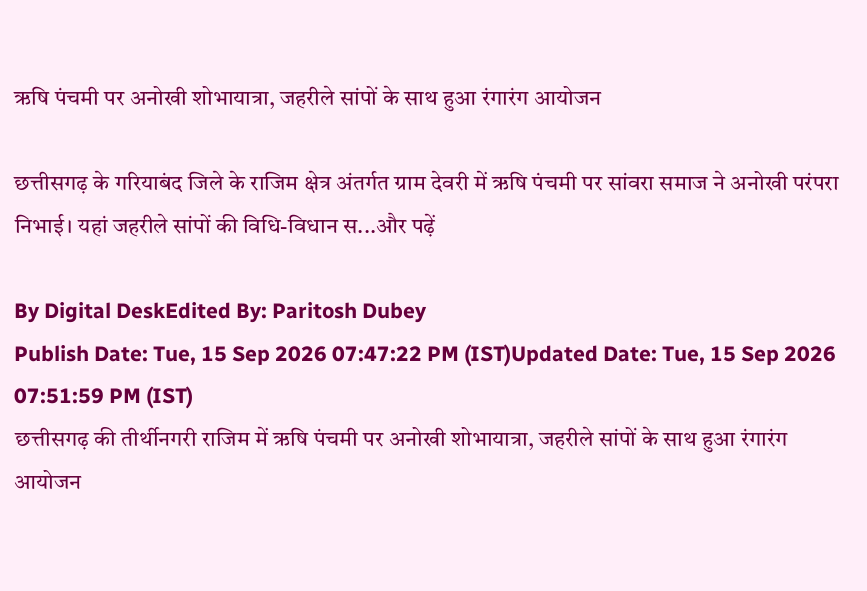ऋषि पंचमी पर अनोखी शोभायात्रा, जहरीले सांपों के साथ हुआ रंगारंग आयोजन

छत्तीसगढ़ के गरियाबंद जिले के राजिम क्षेत्र अंतर्गत ग्राम देवरी में ऋषि पंचमी पर सांवरा समाज ने अनोखी परंपरा निभाई। यहां जहरीले सांपों की विधि-विधान स...और पढ़ें

By Digital DeskEdited By: Paritosh Dubey
Publish Date: Tue, 15 Sep 2026 07:47:22 PM (IST)Updated Date: Tue, 15 Sep 2026 07:51:59 PM (IST)
छत्तीसगढ़ की तीर्थीनगरी राजिम में ऋषि पंचमी पर अनोखी शोभायात्रा, जहरीले सांपों के साथ हुआ रंगारंग आयोजन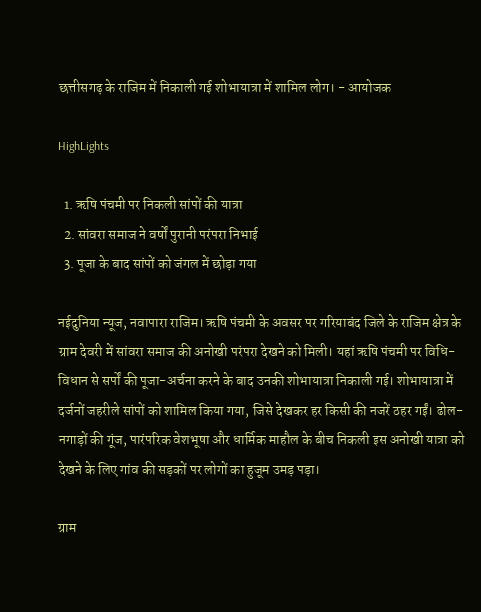छत्तीसगढ़ के राजिम में निकाली गई शोभायात्रा में शामिल लोग। - आयोजक

HighLights

  1. ऋषि पंचमी पर निकली सांपों की यात्रा
  2. सांवरा समाज ने वर्षों पुरानी परंपरा निभाई
  3. पूजा के बाद सांपों को जंगल में छोड़ा गया

नईदुनिया न्यूज, नवापारा राजिम। ऋषि पंचमी के अवसर पर गरियाबंद जिले के राजिम क्षेत्र के ग्राम देवरी में सांवरा समाज की अनोखी परंपरा देखने को मिली। यहां ऋषि पंचमी पर विधि-विधान से सर्पों की पूजा-अर्चना करने के बाद उनकी शोभायात्रा निकाली गई। शोभायात्रा में दर्जनों जहरीले सांपों को शामिल किया गया, जिसे देखकर हर किसी की नजरें ठहर गईं। ढोल-नगाड़ों की गूंज, पारंपरिक वेशभूषा और धार्मिक माहौल के बीच निकली इस अनोखी यात्रा को देखने के लिए गांव की सड़कों पर लोगों का हुजूम उमड़ पड़ा।

ग्राम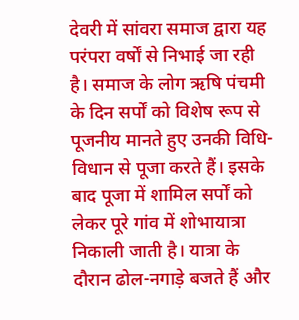देवरी में सांवरा समाज द्वारा यह परंपरा वर्षों से निभाई जा रही है। समाज के लोग ऋषि पंचमी के दिन सर्पों को विशेष रूप से पूजनीय मानते हुए उनकी विधि-विधान से पूजा करते हैं। इसके बाद पूजा में शामिल सर्पों को लेकर पूरे गांव में शोभायात्रा निकाली जाती है। यात्रा के दौरान ढोल-नगाड़े बजते हैं और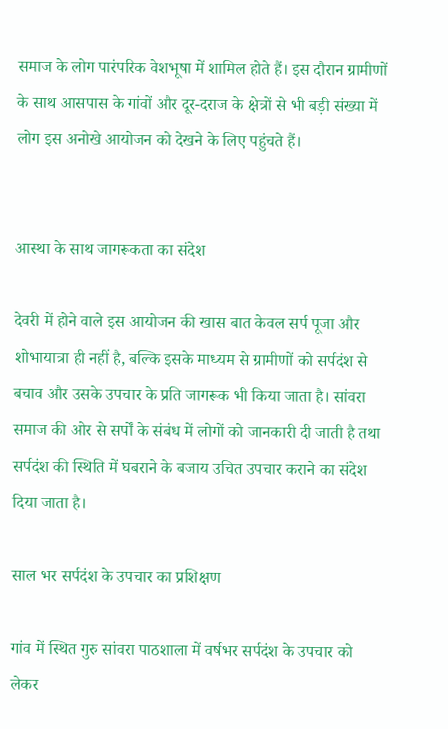समाज के लोग पारंपरिक वेशभूषा में शामिल होते हैं। इस दौरान ग्रामीणों के साथ आसपास के गांवों और दूर-दराज के क्षेत्रों से भी बड़ी संख्या में लोग इस अनोखे आयोजन को देखने के लिए पहुंचते हैं।


आस्था के साथ जागरूकता का संदेश

देवरी में होने वाले इस आयोजन की खास बात केवल सर्प पूजा और शोभायात्रा ही नहीं है, बल्कि इसके माध्यम से ग्रामीणों को सर्पदंश से बचाव और उसके उपचार के प्रति जागरूक भी किया जाता है। सांवरा समाज की ओर से सर्पों के संबंध में लोगों को जानकारी दी जाती है तथा सर्पदंश की स्थिति में घबराने के बजाय उचित उपचार कराने का संदेश दिया जाता है।

साल भर सर्पदंश के उपचार का प्रशिक्षण

गांव में स्थित गुरु सांवरा पाठशाला में वर्षभर सर्पदंश के उपचार को लेकर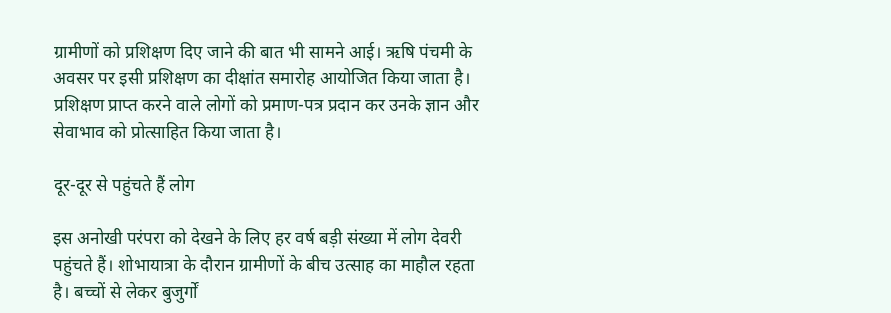ग्रामीणों को प्रशिक्षण दिए जाने की बात भी सामने आई। ऋषि पंचमी के अवसर पर इसी प्रशिक्षण का दीक्षांत समारोह आयोजित किया जाता है। प्रशिक्षण प्राप्त करने वाले लोगों को प्रमाण-पत्र प्रदान कर उनके ज्ञान और सेवाभाव को प्रोत्साहित किया जाता है।

दूर-दूर से पहुंचते हैं लोग

इस अनोखी परंपरा को देखने के लिए हर वर्ष बड़ी संख्या में लोग देवरी पहुंचते हैं। शोभायात्रा के दौरान ग्रामीणों के बीच उत्साह का माहौल रहता है। बच्चों से लेकर बुजुर्गों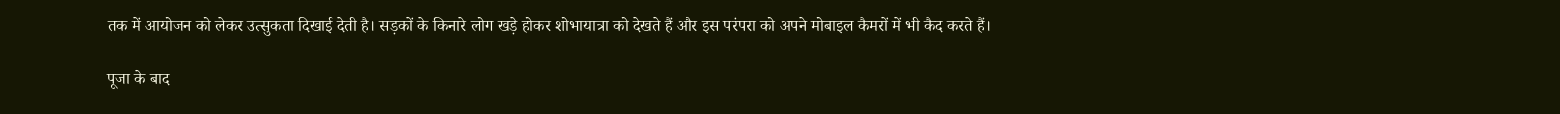तक में आयोजन को लेकर उत्सुकता दिखाई देती है। सड़कों के किनारे लोग खड़े होकर शोभायात्रा को देखते हैं और इस परंपरा को अपने मोबाइल कैमरों में भी कैद करते हैं।

पूजा के बाद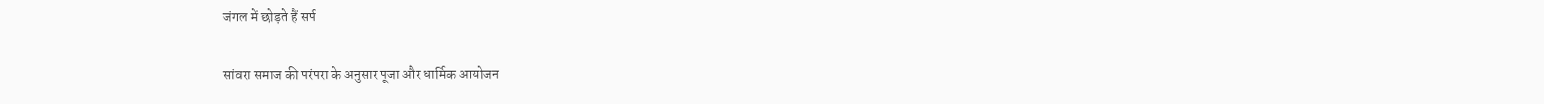जंगल में छोड़ते हैं सर्प

सांवरा समाज की परंपरा के अनुसार पूजा और धार्मिक आयोजन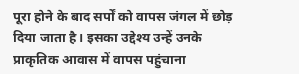पूरा होने के बाद सर्पों को वापस जंगल में छोड़ दिया जाता है। इसका उद्देश्य उन्हें उनके प्राकृतिक आवास में वापस पहुंचाना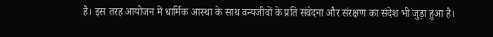है। इस तरह आयोजन में धार्मिक आस्था के साथ वन्यजीवों के प्रति संवेदना और संरक्षण का संदेश भी जुड़ा हुआ है।